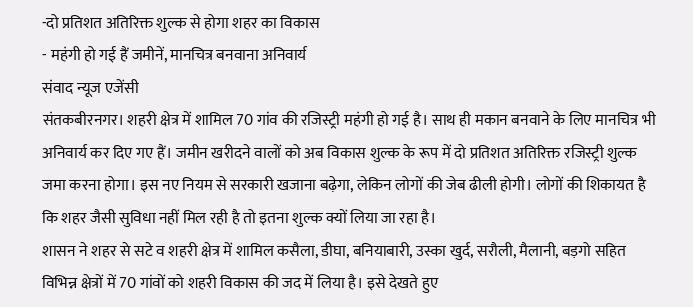-दो प्रतिशत अतिरिक्त शुल्क से होगा शहर का विकास
- महंगी हो गई हैं जमीनें, मानचित्र बनवाना अनिवार्य
संवाद न्यूज एजेंसी
संतकबीरनगर। शहरी क्षेत्र में शामिल 70 गांव की रजिस्ट्री महंगी हो गई है। साथ ही मकान बनवाने के लिए मानचित्र भी अनिवार्य कर दिए गए हैं। जमीन खरीदने वालों को अब विकास शुल्क के रूप में दो प्रतिशत अतिरिक्त रजिस्ट्री शुल्क जमा करना होगा। इस नए नियम से सरकारी खजाना बढ़ेगा, लेकिन लोगों की जेब ढीली होगी। लोगों की शिकायत है कि शहर जैसी सुविधा नहीं मिल रही है तो इतना शुल्क क्यों लिया जा रहा है।
शासन ने शहर से सटे व शहरी क्षेत्र में शामिल कसैला, डीघा, बनियाबारी, उस्का खुर्द, सरौली, मैलानी, बड़गो सहित विभिन्न क्षेत्रों में 70 गांवों को शहरी विकास की जद में लिया है। इसे देखते हुए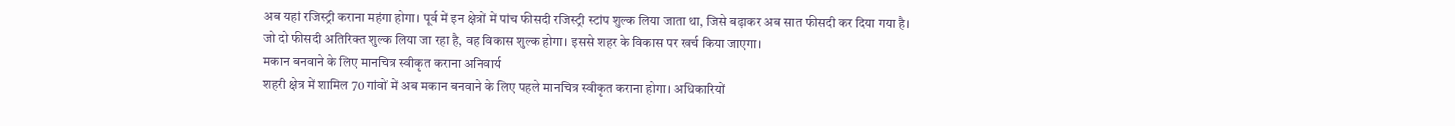अब यहां रजिस्ट्री कराना महंगा होगा। पूर्व में इन क्षेत्रों में पांच फीसदी रजिस्ट्री स्टांप शुल्क लिया जाता था, जिसे बढ़ाकर अब सात फीसदी कर दिया गया है। जो दो फीसदी अतिरिक्त शुल्क लिया जा रहा है, वह विकास शुल्क होगा। इससे शहर के विकास पर खर्च किया जाएगा।
मकान बनवाने के लिए मानचित्र स्वीकृत कराना अनिवार्य
शहरी क्षेत्र में शामिल 70 गांवों में अब मकान बनवाने के लिए पहले मानचित्र स्वीकृत कराना होगा। अधिकारियों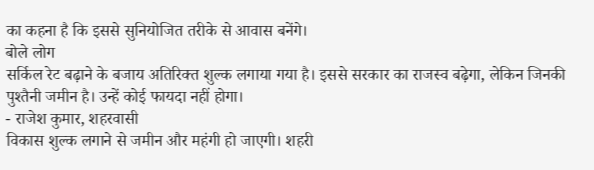का कहना है कि इससे सुनियोजित तरीके से आवास बनेंगे।
बोले लोग
सर्किल रेट बढ़ाने के बजाय अतिरिक्त शुल्क लगाया गया है। इससे सरकार का राजस्व बढ़ेगा, लेकिन जिनकी पुश्तैनी जमीन है। उन्हें कोई फायदा नहीं होगा।
- राजेश कुमार, शहरवासी
विकास शुल्क लगाने से जमीन और महंगी हो जाएगी। शहरी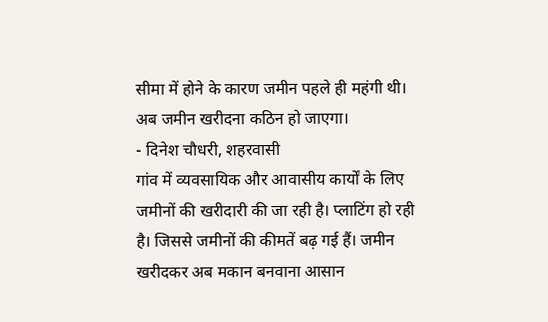सीमा में होने के कारण जमीन पहले ही महंगी थी। अब जमीन खरीदना कठिन हो जाएगा।
- दिनेश चौधरी, शहरवासी
गांव में व्यवसायिक और आवासीय कार्यों के लिए जमीनों की खरीदारी की जा रही है। प्लाटिंग हो रही है। जिससे जमीनों की कीमतें बढ़ गई हैं। जमीन खरीदकर अब मकान बनवाना आसान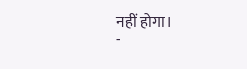नहीं होगा।
-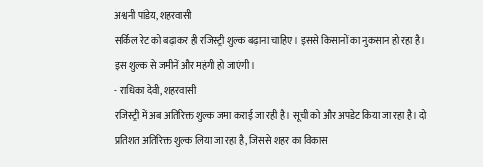अश्वनी पांडेय, शहरवासी
सर्किल रेट को बढ़ाकर ही रजिस्ट्री शुल्क बढ़ाना चाहिए। इससे किसानों का नुकसान हो रहा है। इस शुल्क से जमीनें और महंगी हो जाएंगी।
- राधिका देवी, शहरवासी
रजिस्ट्री में अब अतिरिक्त शुल्क जमा कराई जा रही है। सूची को और अपडेट किया जा रहा है। दो प्रतिशत अतिरिक्त शुल्क लिया जा रहा है, जिससे शहर का विकास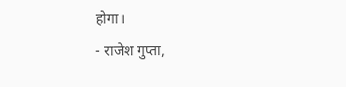होगा।
- राजेश गुप्ता,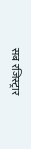सब रजिस्ट्रार